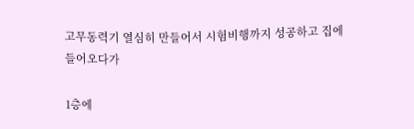고무동력기 열심히 만들어서 시험비행까지 성공하고 집에 들어오다가

1층에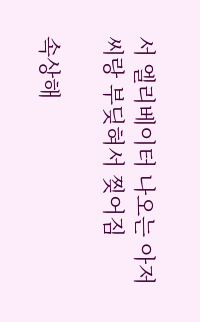서 엘리베이터 나오는 아저씨랑 부딪혀서 찢어짐

속상해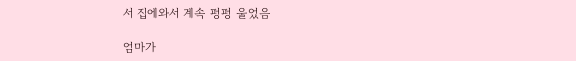서 집에와서 계속 펑펑 울었음

엄마가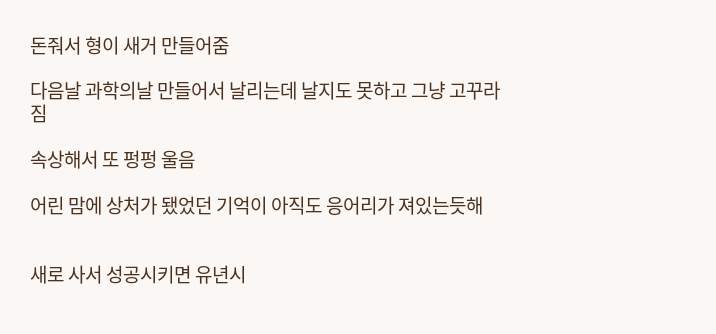돈줘서 형이 새거 만들어줌

다음날 과학의날 만들어서 날리는데 날지도 못하고 그냥 고꾸라짐

속상해서 또 펑펑 울음

어린 맘에 상처가 됐었던 기억이 아직도 응어리가 져있는듯해


새로 사서 성공시키면 유년시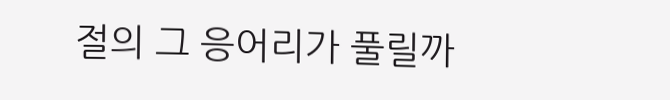절의 그 응어리가 풀릴까